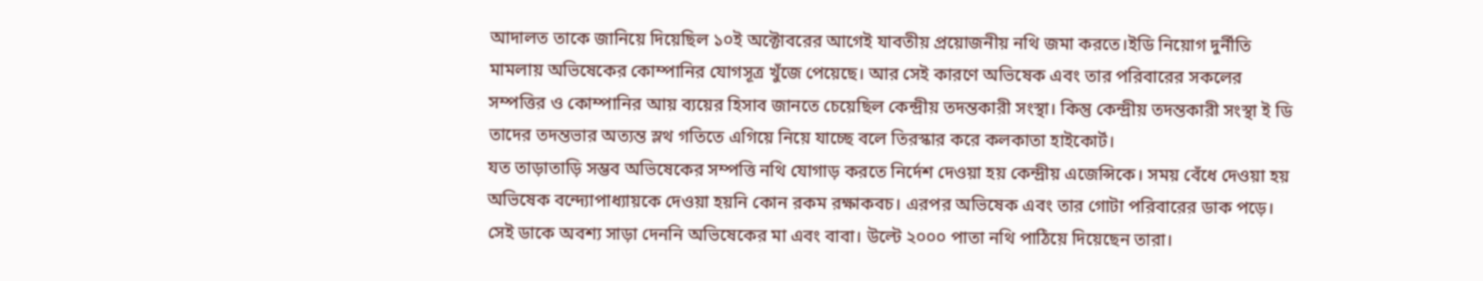আদালত তাকে জানিয়ে দিয়েছিল ১০ই অক্টোবরের আগেই যাবতীয় প্রয়োজনীয় নথি জমা করতে।ইডি নিয়োগ দুর্নীতি মামলায় অভিষেকের কোম্পানির যোগসূত্র খুঁজে পেয়েছে। আর সেই কারণে অভিষেক এবং তার পরিবারের সকলের সম্পত্তির ও কোম্পানির আয় ব্যয়ের হিসাব জানতে চেয়েছিল কেন্দ্রীয় তদন্তকারী সংস্থা। কিন্তু কেন্দ্রীয় তদন্তকারী সংস্থা ই ডি তাদের তদন্তভার অত্যন্ত স্লথ গতিতে এগিয়ে নিয়ে যাচ্ছে বলে তিরস্কার করে কলকাতা হাইকোর্ট।
যত তাড়াতাড়ি সম্ভব অভিষেকের সম্পত্তি নথি যোগাড় করতে নির্দেশ দেওয়া হয় কেন্দ্রীয় এজেন্সিকে। সময় বেঁধে দেওয়া হয় অভিষেক বন্দ্যোপাধ্যায়কে দেওয়া হয়নি কোন রকম রক্ষাকবচ। এরপর অভিষেক এবং তার গোটা পরিবারের ডাক পড়ে। সেই ডাকে অবশ্য সাড়া দেননি অভিষেকের মা এবং বাবা। উল্টে ২০০০ পাতা নথি পাঠিয়ে দিয়েছেন তারা।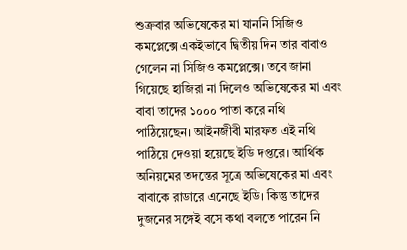শুক্রবার অভিষেকের মা যাননি সিজিও কমপ্লেক্সে একইভাবে দ্বিতীয় দিন তার বাবাও গেলেন না সিজিও কমপ্লেক্সে। তবে জানা গিয়েছে হাজিরা না দিলেও অভিষেকের মা এবং বাবা তাদের ১০০০ পাতা করে নথি পাঠিয়েছেন। আইনজীবী মারফত এই নথি পাঠিয়ে দেওয়া হয়েছে ইডি দপ্তরে। আর্থিক অনিয়মের তদন্তের সূত্রে অভিষেকের মা এবং বাবাকে রাডারে এনেছে ইডি। কিন্তু তাদের দুজনের সঙ্গেই বসে কথা বলতে পারেন নি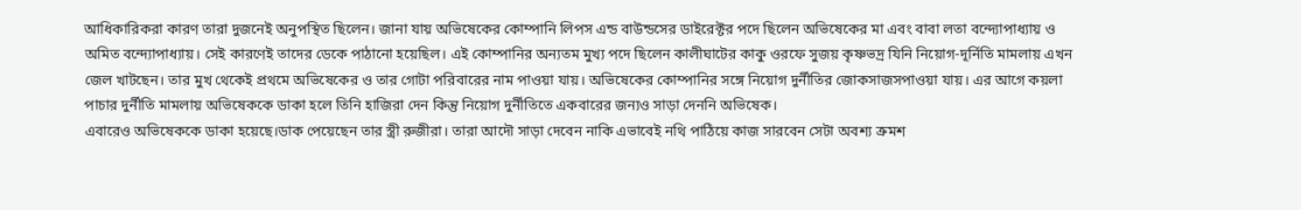আধিকারিকরা কারণ তারা দুজনেই অনুপস্থিত ছিলেন। জানা যায় অভিষেকের কোম্পানি লিপস এন্ড বাউন্ডসের ডাইরেক্টর পদে ছিলেন অভিষেকের মা এবং বাবা লতা বন্দ্যোপাধ্যায় ও অমিত বন্দ্যোপাধ্যায়। সেই কারণেই তাদের ডেকে পাঠানো হয়েছিল। এই কোম্পানির অন্যতম মুখ্য পদে ছিলেন কালীঘাটের কাকু ওরফে সুজয় কৃষ্ণভদ্র যিনি নিয়োগ-দূর্নিতি মামলায় এখন জেল খাটছেন। তার মুখ থেকেই প্রথমে অভিষেকের ও তার গোটা পরিবারের নাম পাওয়া যায়। অভিষেকের কোম্পানির সঙ্গে নিয়োগ দুর্নীতির জোকসাজসপাওয়া যায়। এর আগে কয়লা পাচার দুর্নীতি মামলায় অভিষেককে ডাকা হলে তিনি হাজিরা দেন কিন্তু নিয়োগ দুর্নীতিতে একবারের জন্যও সাড়া দেননি অভিষেক।
এবারেও অভিষেককে ডাকা হয়েছে।ডাক পেয়েছেন তার স্ত্রী রুজীরা। তারা আদৌ সাড়া দেবেন নাকি এভাবেই নথি পাঠিয়ে কাজ সারবেন সেটা অবশ্য ক্রমশ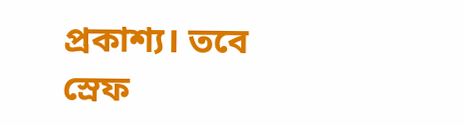প্রকাশ্য। তবে স্রেফ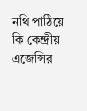নথি পাঠিয়ে কি কেন্দ্রীয় এজেন্সির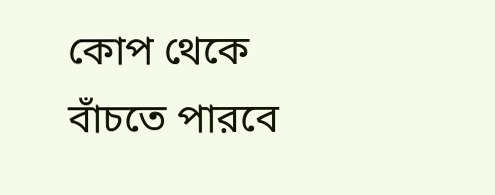কোপ থেকে বাঁচতে পারবে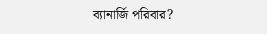ব্যানার্জি পরিবার?